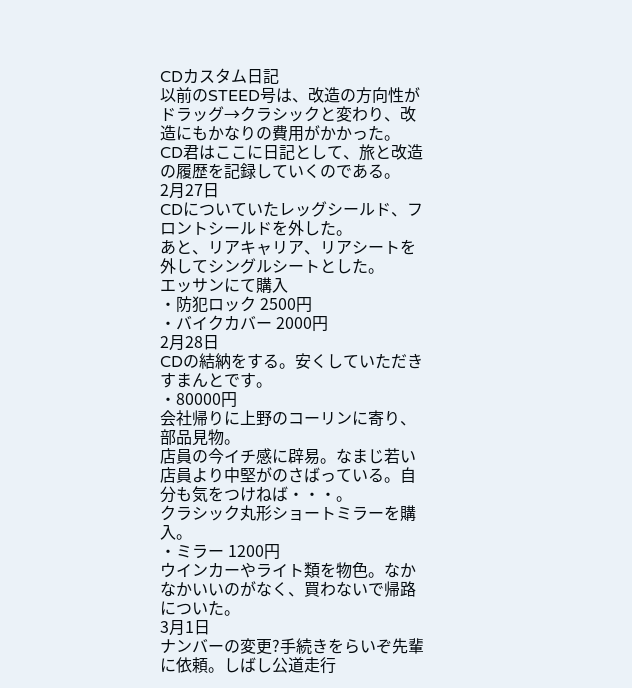CDカスタム日記
以前のSTEED号は、改造の方向性がドラッグ→クラシックと変わり、改造にもかなりの費用がかかった。
CD君はここに日記として、旅と改造の履歴を記録していくのである。
2月27日
CDについていたレッグシールド、フロントシールドを外した。
あと、リアキャリア、リアシートを外してシングルシートとした。
エッサンにて購入
・防犯ロック 2500円
・バイクカバー 2000円
2月28日
CDの結納をする。安くしていただきすまんとです。
・80000円
会社帰りに上野のコーリンに寄り、部品見物。
店員の今イチ感に辟易。なまじ若い店員より中堅がのさばっている。自分も気をつけねば・・・。
クラシック丸形ショートミラーを購入。
・ミラー 1200円
ウインカーやライト類を物色。なかなかいいのがなく、買わないで帰路についた。
3月1日
ナンバーの変更?手続きをらいぞ先輩に依頼。しばし公道走行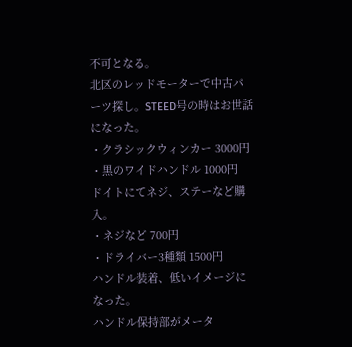不可となる。
北区のレッドモーターで中古パーツ探し。STEED号の時はお世話になった。
・クラシックウィンカー 3000円
・黒のワイドハンドル 1000円
ドイトにてネジ、ステーなど購入。
・ネジなど 700円
・ドライバー3種類 1500円
ハンドル装着、低いイメージになった。
ハンドル保持部がメータ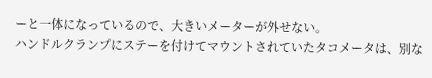ーと一体になっているので、大きいメーターが外せない。
ハンドルクランプにステーを付けてマウントされていたタコメータは、別な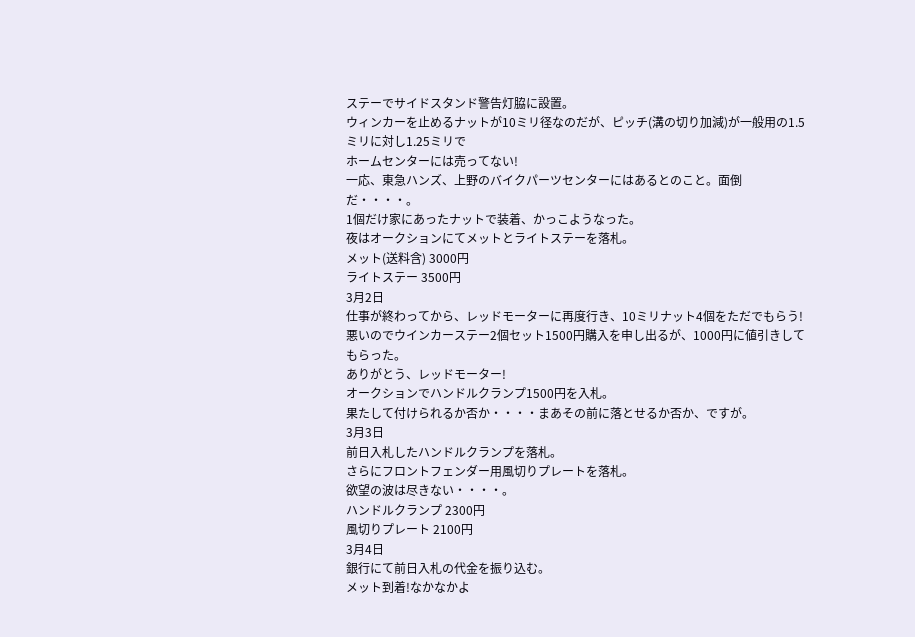ステーでサイドスタンド警告灯脇に設置。
ウィンカーを止めるナットが10ミリ径なのだが、ピッチ(溝の切り加減)が一般用の1.5ミリに対し1.25ミリで
ホームセンターには売ってない!
一応、東急ハンズ、上野のバイクパーツセンターにはあるとのこと。面倒だ・・・・。
1個だけ家にあったナットで装着、かっこようなった。
夜はオークションにてメットとライトステーを落札。
メット(送料含) 3000円
ライトステー 3500円
3月2日
仕事が終わってから、レッドモーターに再度行き、10ミリナット4個をただでもらう!
悪いのでウインカーステー2個セット1500円購入を申し出るが、1000円に値引きしてもらった。
ありがとう、レッドモーター!
オークションでハンドルクランプ1500円を入札。
果たして付けられるか否か・・・・まあその前に落とせるか否か、ですが。
3月3日
前日入札したハンドルクランプを落札。
さらにフロントフェンダー用風切りプレートを落札。
欲望の波は尽きない・・・・。
ハンドルクランプ 2300円
風切りプレート 2100円
3月4日
銀行にて前日入札の代金を振り込む。
メット到着!なかなかよ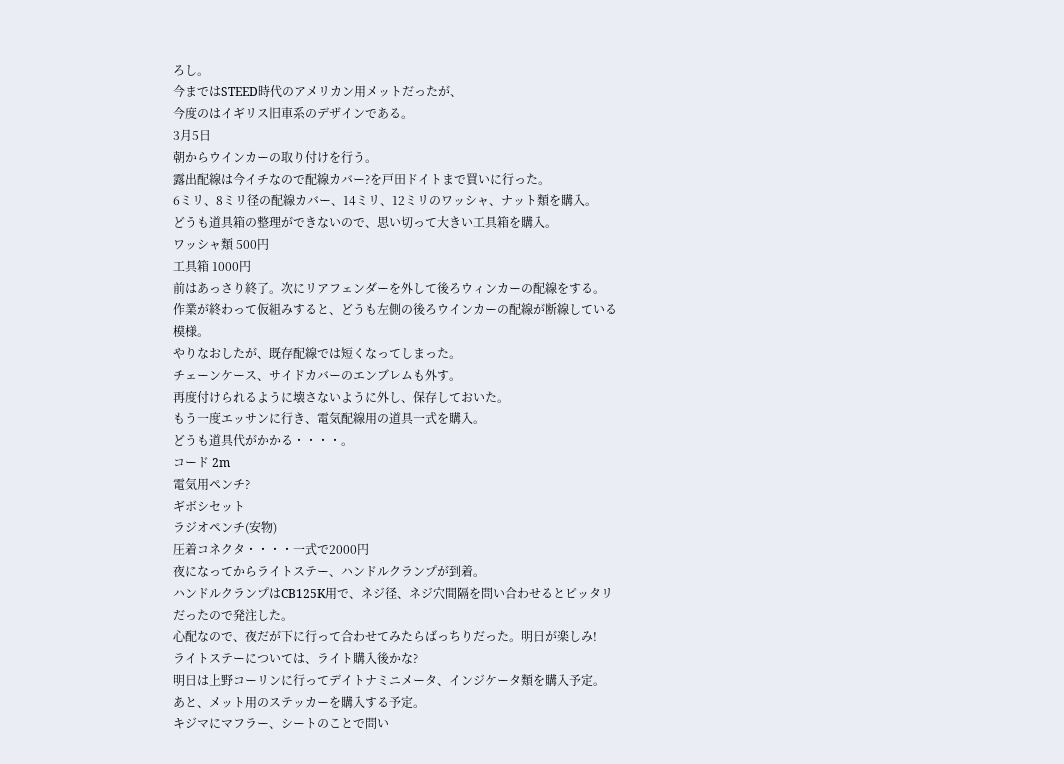ろし。
今まではSTEED時代のアメリカン用メットだったが、
今度のはイギリス旧車系のデザインである。
3月5日
朝からウインカーの取り付けを行う。
露出配線は今イチなので配線カバー?を戸田ドイトまで買いに行った。
6ミリ、8ミリ径の配線カバー、14ミリ、12ミリのワッシャ、ナット類を購入。
どうも道具箱の整理ができないので、思い切って大きい工具箱を購入。
ワッシャ類 500円
工具箱 1000円
前はあっさり終了。次にリアフェンダーを外して後ろウィンカーの配線をする。
作業が終わって仮組みすると、どうも左側の後ろウインカーの配線が断線している模様。
やりなおしたが、既存配線では短くなってしまった。
チェーンケース、サイドカバーのエンブレムも外す。
再度付けられるように壊さないように外し、保存しておいた。
もう一度エッサンに行き、電気配線用の道具一式を購入。
どうも道具代がかかる・・・・。
コード 2m
電気用ペンチ?
ギボシセット
ラジオペンチ(安物)
圧着コネクタ・・・・一式で2000円
夜になってからライトステー、ハンドルクランプが到着。
ハンドルクランプはCB125K用で、ネジ径、ネジ穴間隔を問い合わせるとピッタリだったので発注した。
心配なので、夜だが下に行って合わせてみたらばっちりだった。明日が楽しみ!
ライトステーについては、ライト購入後かな?
明日は上野コーリンに行ってデイトナミニメータ、インジケータ類を購入予定。
あと、メット用のステッカーを購入する予定。
キジマにマフラー、シートのことで問い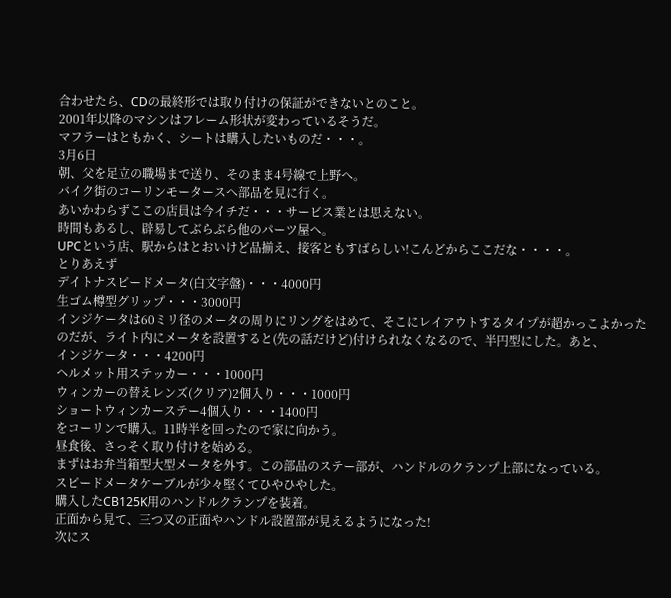合わせたら、CDの最終形では取り付けの保証ができないとのこと。
2001年以降のマシンはフレーム形状が変わっているそうだ。
マフラーはともかく、シートは購入したいものだ・・・。
3月6日
朝、父を足立の職場まで送り、そのまま4号線で上野へ。
バイク街のコーリンモータースへ部品を見に行く。
あいかわらずここの店員は今イチだ・・・サービス業とは思えない。
時間もあるし、辟易してぶらぶら他のパーツ屋へ。
UPCという店、駅からはとおいけど品揃え、接客ともすばらしい!こんどからここだな・・・・。
とりあえず
デイトナスピードメータ(白文字盤)・・・4000円
生ゴム樽型グリップ・・・3000円
インジケータは60ミリ径のメータの周りにリングをはめて、そこにレイアウトするタイプが超かっこよかった
のだが、ライト内にメータを設置すると(先の話だけど)付けられなくなるので、半円型にした。あと、
インジケータ・・・4200円
ヘルメット用ステッカー・・・1000円
ウィンカーの替えレンズ(クリア)2個入り・・・1000円
ショートウィンカーステー4個入り・・・1400円
をコーリンで購入。11時半を回ったので家に向かう。
昼食後、さっそく取り付けを始める。
まずはお弁当箱型大型メータを外す。この部品のステー部が、ハンドルのクランプ上部になっている。
スピードメータケーブルが少々堅くてひやひやした。
購入したCB125K用のハンドルクランプを装着。
正面から見て、三つ又の正面やハンドル設置部が見えるようになった!
次にス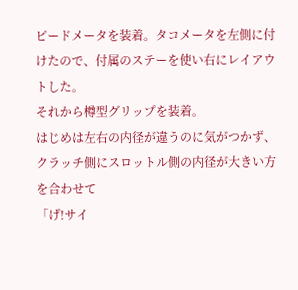ピードメータを装着。タコメータを左側に付けたので、付属のステーを使い右にレイアウトした。
それから樽型グリップを装着。
はじめは左右の内径が違うのに気がつかず、クラッチ側にスロットル側の内径が大きい方を合わせて
「げ!サイ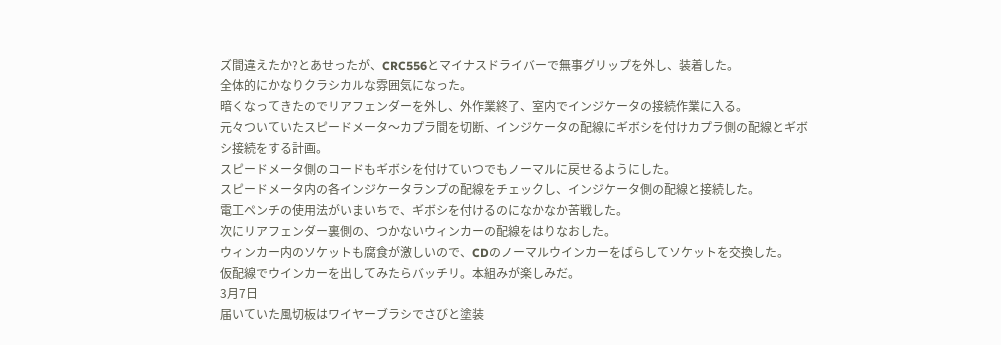ズ間違えたか?とあせったが、CRC556とマイナスドライバーで無事グリップを外し、装着した。
全体的にかなりクラシカルな雰囲気になった。
暗くなってきたのでリアフェンダーを外し、外作業終了、室内でインジケータの接続作業に入る。
元々ついていたスピードメータ〜カプラ間を切断、インジケータの配線にギボシを付けカプラ側の配線とギボシ接続をする計画。
スピードメータ側のコードもギボシを付けていつでもノーマルに戻せるようにした。
スピードメータ内の各インジケータランプの配線をチェックし、インジケータ側の配線と接続した。
電工ペンチの使用法がいまいちで、ギボシを付けるのになかなか苦戦した。
次にリアフェンダー裏側の、つかないウィンカーの配線をはりなおした。
ウィンカー内のソケットも腐食が激しいので、CDのノーマルウインカーをばらしてソケットを交換した。
仮配線でウインカーを出してみたらバッチリ。本組みが楽しみだ。
3月7日
届いていた風切板はワイヤーブラシでさびと塗装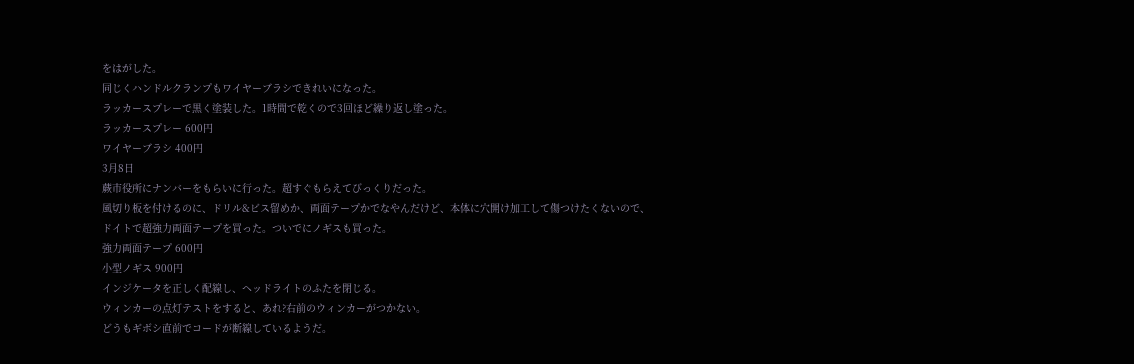をはがした。
同じくハンドルクランプもワイヤーブラシできれいになった。
ラッカースプレーで黒く塗装した。1時間で乾くので3回ほど繰り返し塗った。
ラッカースプレー 600円
ワイヤーブラシ 400円
3月8日
蕨市役所にナンバーをもらいに行った。超すぐもらえてびっくりだった。
風切り板を付けるのに、ドリル&ビス留めか、両面テープかでなやんだけど、本体に穴開け加工して傷つけたくないので、
ドイトで超強力両面テープを買った。ついでにノギスも買った。
強力両面テープ 600円
小型ノギス 900円
インジケータを正しく配線し、ヘッドライトのふたを閉じる。
ウィンカーの点灯テストをすると、あれ?右前のウィンカーがつかない。
どうもギボシ直前でコードが断線しているようだ。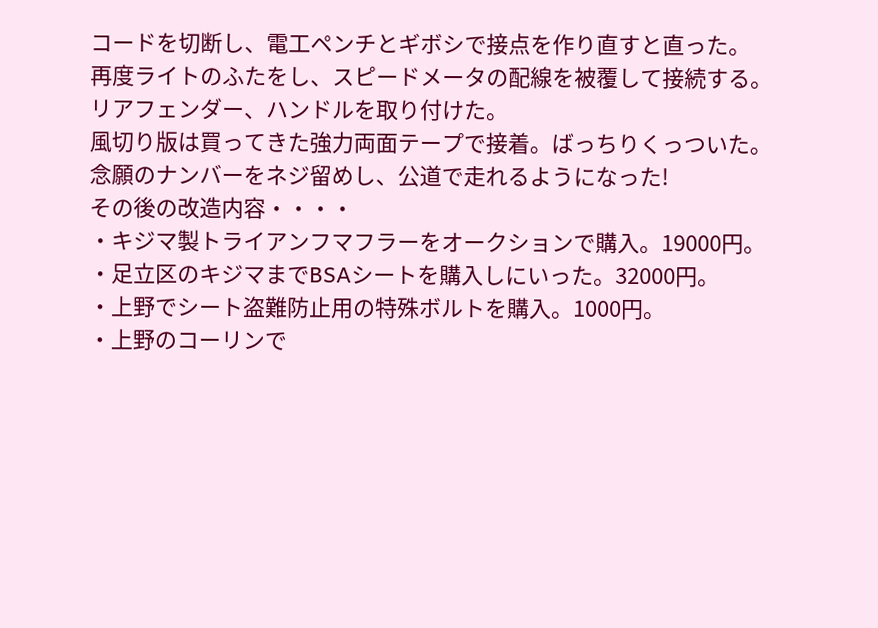コードを切断し、電工ペンチとギボシで接点を作り直すと直った。
再度ライトのふたをし、スピードメータの配線を被覆して接続する。
リアフェンダー、ハンドルを取り付けた。
風切り版は買ってきた強力両面テープで接着。ばっちりくっついた。
念願のナンバーをネジ留めし、公道で走れるようになった!
その後の改造内容・・・・
・キジマ製トライアンフマフラーをオークションで購入。19000円。
・足立区のキジマまでBSAシートを購入しにいった。32000円。
・上野でシート盗難防止用の特殊ボルトを購入。1000円。
・上野のコーリンで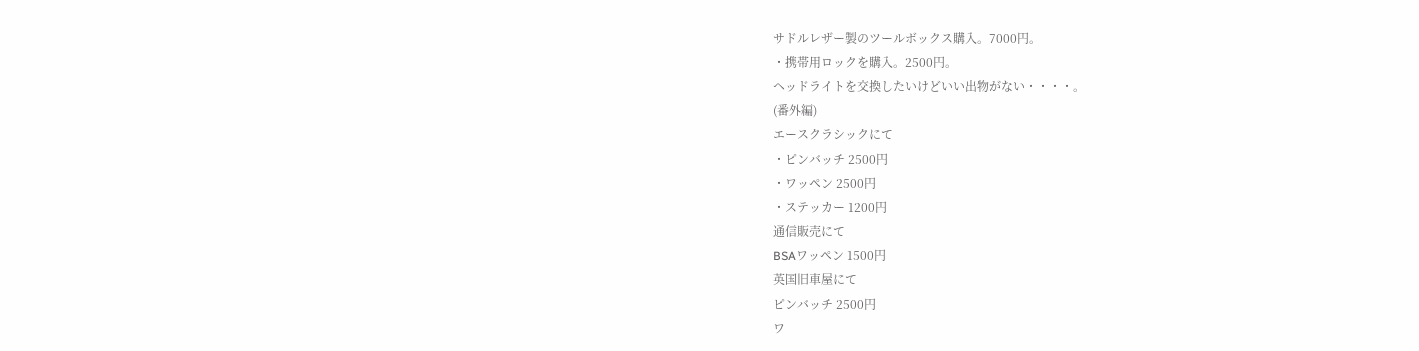サドルレザー製のツールボックス購入。7000円。
・携帯用ロックを購入。2500円。
ヘッドライトを交換したいけどいい出物がない・・・・。
(番外編)
エースクラシックにて
・ピンバッチ 2500円
・ワッペン 2500円
・ステッカー 1200円
通信販売にて
BSAワッペン 1500円
英国旧車屋にて
ピンバッチ 2500円
ワ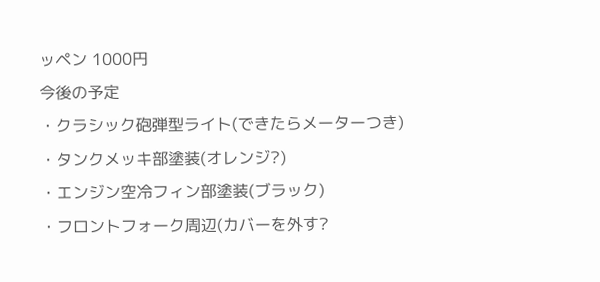ッペン 1000円
今後の予定
・クラシック砲弾型ライト(できたらメーターつき)
・タンクメッキ部塗装(オレンジ?)
・エンジン空冷フィン部塗装(ブラック)
・フロントフォーク周辺(カバーを外す?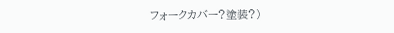フォークカバー?塗装?)